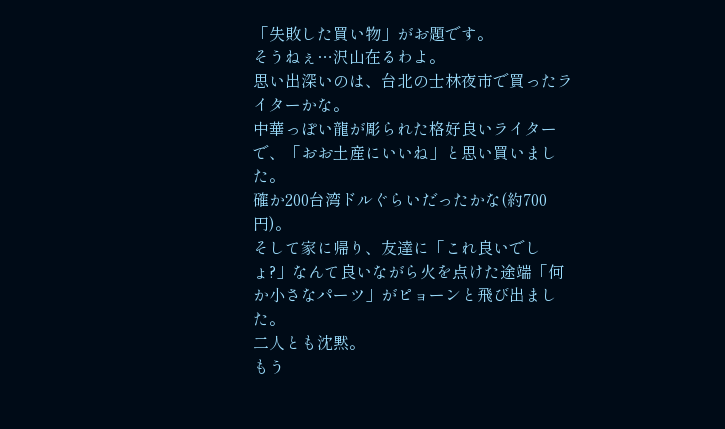「失敗した買い物」がお題です。
そうねぇ…沢山在るわよ。
思い出深いのは、台北の士林夜市で買ったライターかな。
中華っぽい龍が彫られた格好良いライターで、「おお土産にいいね」と思い買いました。
確か200台湾ドルぐらいだったかな(約700円)。
そして家に帰り、友達に「これ良いでしょ?」なんて良いながら火を点けた途端「何か小さなパーツ」がピョーンと飛び出ました。
二人とも沈黙。
もう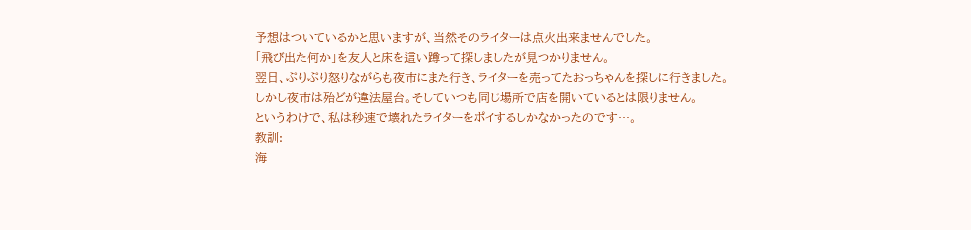予想はついているかと思いますが、当然そのライターは点火出来ませんでした。
「飛び出た何か」を友人と床を這い蹲って探しましたが見つかりません。
翌日、ぷりぷり怒りながらも夜市にまた行き、ライターを売ってたおっちゃんを探しに行きました。
しかし夜市は殆どが違法屋台。そしていつも同じ場所で店を開いているとは限りません。
というわけで、私は秒速で壊れたライターをポイするしかなかったのです…。
教訓:
海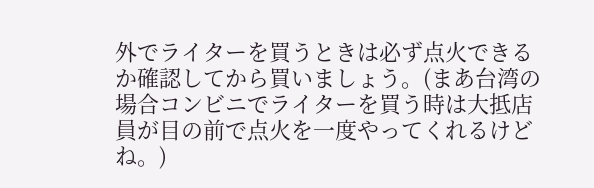外でライターを買うときは必ず点火できるか確認してから買いましょう。(まあ台湾の場合コンビニでライターを買う時は大抵店員が目の前で点火を一度やってくれるけどね。)